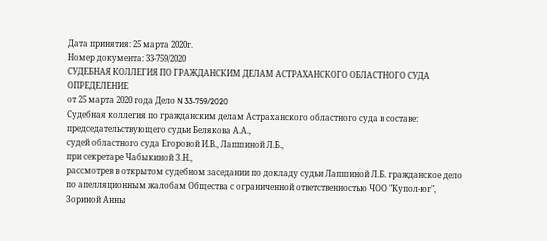Дата принятия: 25 марта 2020г.
Номер документа: 33-759/2020
СУДЕБНАЯ КОЛЛЕГИЯ ПО ГРАЖДАНСКИМ ДЕЛАМ АСТРАХАНСКОГО ОБЛАСТНОГО СУДА
ОПРЕДЕЛЕНИЕ
от 25 марта 2020 года Дело N 33-759/2020
Судебная коллегия по гражданским делам Астраханского областного суда в составе:
председательствующего судьи Белякова А.А.,
судей областного суда Егоровой И.В., Лапшиной Л.Б.,
при секретаре Чабыкиной З.Н.,
рассмотрев в открытом судебном заседании по докладу судьи Лапшиной Л.Б. гражданское дело по апелляционным жалобам Общества с ограниченной ответственностью ЧОО "Купол-юг", Зориной Анны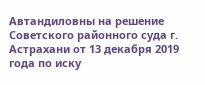Автандиловны на решение Советского районного суда г. Астрахани от 13 декабря 2019 года по иску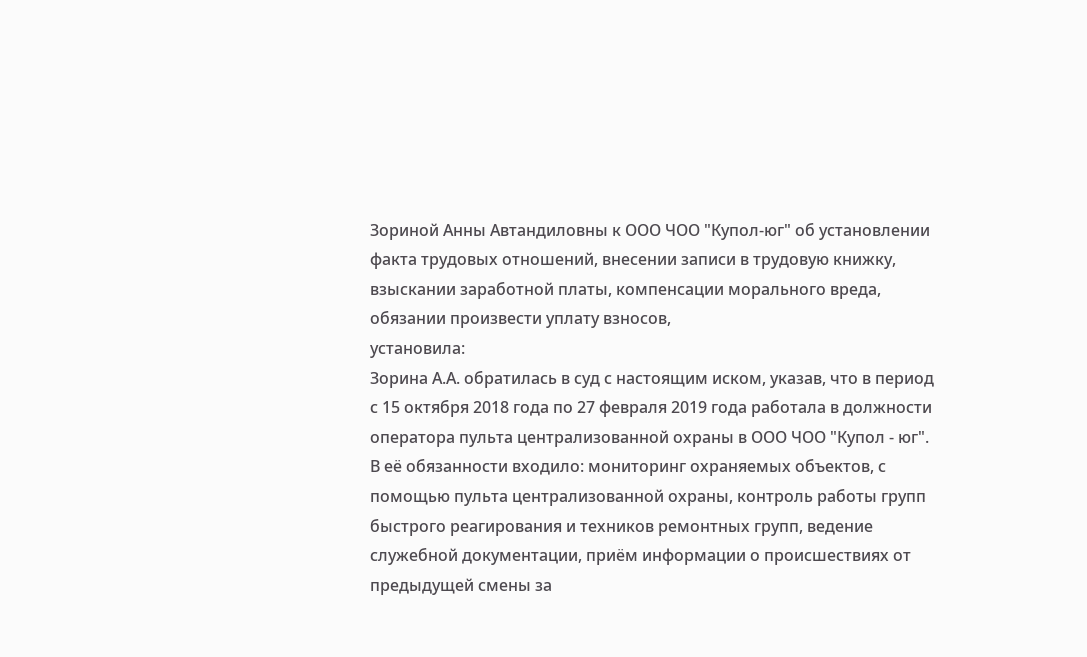Зориной Анны Автандиловны к ООО ЧОО "Купол-юг" об установлении факта трудовых отношений, внесении записи в трудовую книжку, взыскании заработной платы, компенсации морального вреда, обязании произвести уплату взносов,
установила:
Зорина А.А. обратилась в суд с настоящим иском, указав, что в период с 15 октября 2018 года по 27 февраля 2019 года работала в должности оператора пульта централизованной охраны в ООО ЧОО "Купол - юг". В её обязанности входило: мониторинг охраняемых объектов, с помощью пульта централизованной охраны, контроль работы групп быстрого реагирования и техников ремонтных групп, ведение служебной документации, приём информации о происшествиях от предыдущей смены за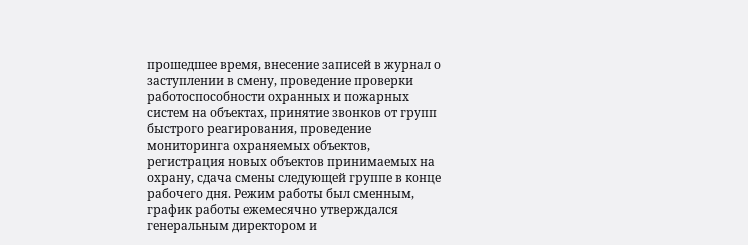прошедшее время, внесение записей в журнал о заступлении в смену, проведение проверки работоспособности охранных и пожарных систем на объектах, принятие звонков от групп быстрого реагирования, проведение мониторинга охраняемых объектов, регистрация новых объектов принимаемых на охрану, сдача смены следующей группе в конце рабочего дня. Режим работы был сменным, график работы ежемесячно утверждался генеральным директором и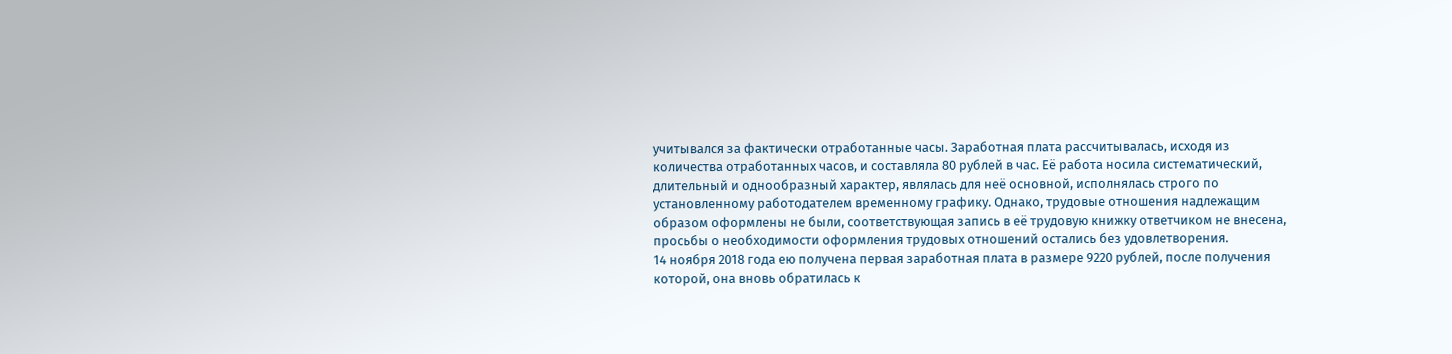учитывался за фактически отработанные часы. Заработная плата рассчитывалась, исходя из количества отработанных часов, и составляла 80 рублей в час. Её работа носила систематический, длительный и однообразный характер, являлась для неё основной, исполнялась строго по установленному работодателем временному графику. Однако, трудовые отношения надлежащим образом оформлены не были, соответствующая запись в её трудовую книжку ответчиком не внесена, просьбы о необходимости оформления трудовых отношений остались без удовлетворения.
14 ноября 2018 года ею получена первая заработная плата в размере 9220 рублей, после получения которой, она вновь обратилась к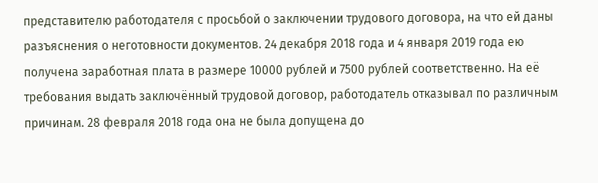представителю работодателя с просьбой о заключении трудового договора, на что ей даны разъяснения о неготовности документов. 24 декабря 2018 года и 4 января 2019 года ею получена заработная плата в размере 10000 рублей и 7500 рублей соответственно. На её требования выдать заключённый трудовой договор, работодатель отказывал по различным причинам. 28 февраля 2018 года она не была допущена до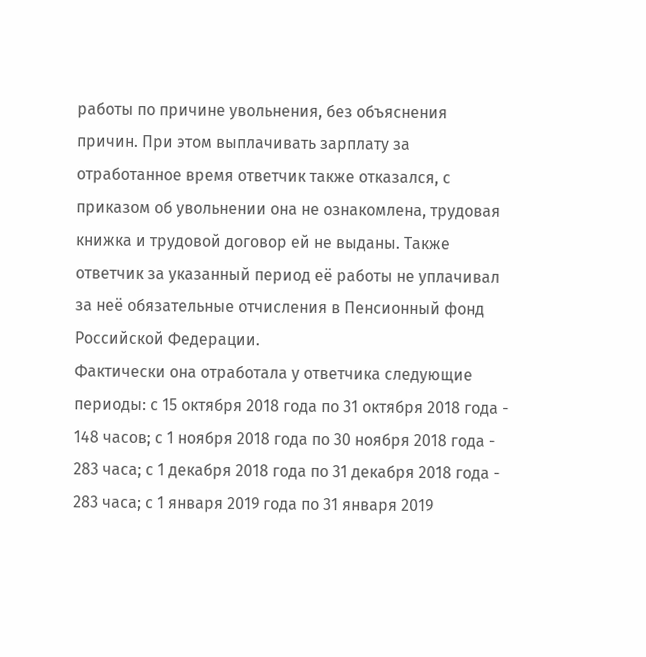работы по причине увольнения, без объяснения причин. При этом выплачивать зарплату за отработанное время ответчик также отказался, с приказом об увольнении она не ознакомлена, трудовая книжка и трудовой договор ей не выданы. Также ответчик за указанный период её работы не уплачивал за неё обязательные отчисления в Пенсионный фонд Российской Федерации.
Фактически она отработала у ответчика следующие периоды: с 15 октября 2018 года по 31 октября 2018 года - 148 часов; с 1 ноября 2018 года по 30 ноября 2018 года - 283 часа; с 1 декабря 2018 года по 31 декабря 2018 года - 283 часа; с 1 января 2019 года по 31 января 2019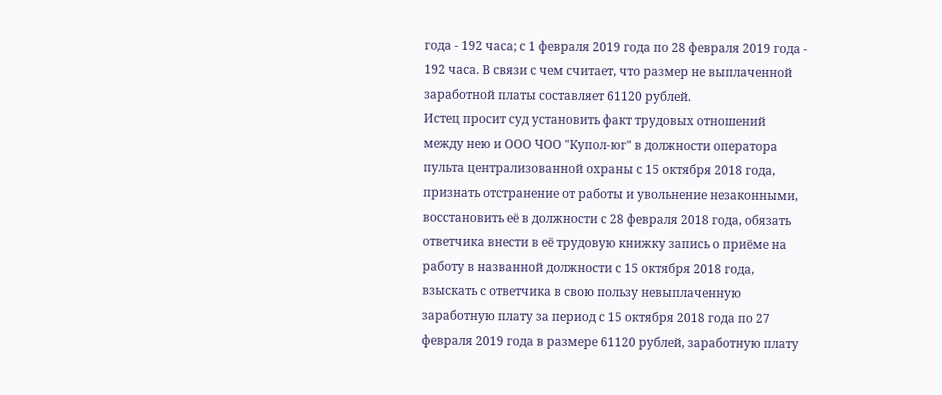года - 192 часа; с 1 февраля 2019 года по 28 февраля 2019 года - 192 часа. В связи с чем считает, что размер не выплаченной заработной платы составляет 61120 рублей.
Истец просит суд установить факт трудовых отношений между нею и ООО ЧОО "Купол-юг" в должности оператора пульта централизованной охраны с 15 октября 2018 года, признать отстранение от работы и увольнение незаконными, восстановить её в должности с 28 февраля 2018 года, обязать ответчика внести в её трудовую книжку запись о приёме на работу в названной должности с 15 октября 2018 года, взыскать с ответчика в свою пользу невыплаченную заработную плату за период с 15 октября 2018 года по 27 февраля 2019 года в размере 61120 рублей, заработную плату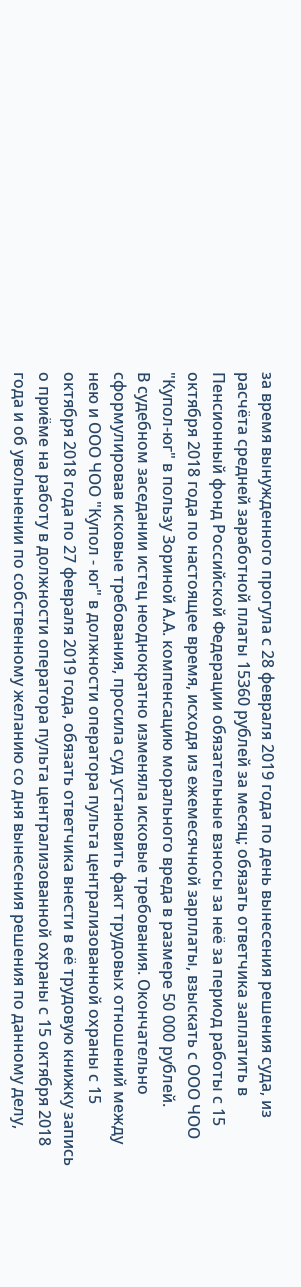за время вынужденного прогула с 28 февраля 2019 года по день вынесения решения суда, из расчёта средней заработной платы 15360 рублей за месяц; обязать ответчика заплатить в Пенсионный фонд Российской Федерации обязательные взносы за неё за период работы с 15 октября 2018 года по настоящее время, исходя из ежемесячной зарплаты, взыскать с ООО ЧОО "Купол-юг" в пользу Зориной А.А. компенсацию морального вреда в размере 50 000 рублей.
В судебном заседании истец неоднократно изменяла исковые требования. Окончательно сформулировав исковые требования, просила суд установить факт трудовых отношений между нею и ООО ЧОО "Купол - юг" в должности оператора пульта централизованной охраны с 15 октября 2018 года по 27 февраля 2019 года, обязать ответчика внести в её трудовую книжку запись о приёме на работу в должности оператора пульта централизованной охраны с 15 октября 2018 года и об увольнении по собственному желанию со дня вынесения решения по данному делу,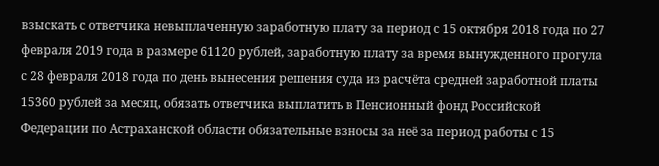взыскать с ответчика невыплаченную заработную плату за период с 15 октября 2018 года по 27 февраля 2019 года в размере 61120 рублей, заработную плату за время вынужденного прогула с 28 февраля 2018 года по день вынесения решения суда из расчёта средней заработной платы 15360 рублей за месяц, обязать ответчика выплатить в Пенсионный фонд Российской Федерации по Астраханской области обязательные взносы за неё за период работы с 15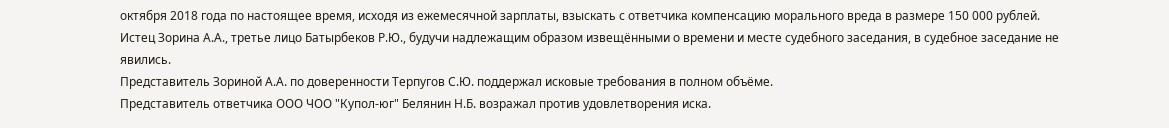октября 2018 года по настоящее время, исходя из ежемесячной зарплаты, взыскать с ответчика компенсацию морального вреда в размере 150 000 рублей.
Истец Зорина А.А., третье лицо Батырбеков Р.Ю., будучи надлежащим образом извещёнными о времени и месте судебного заседания, в судебное заседание не явились.
Представитель Зориной А.А. по доверенности Терпугов С.Ю. поддержал исковые требования в полном объёме.
Представитель ответчика ООО ЧОО "Купол-юг" Белянин Н.Б. возражал против удовлетворения иска.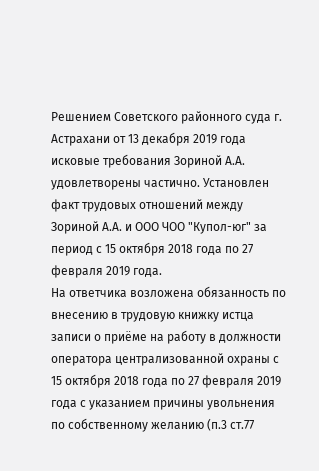Решением Советского районного суда г. Астрахани от 13 декабря 2019 года исковые требования Зориной А.А. удовлетворены частично. Установлен факт трудовых отношений между Зориной А.А. и ООО ЧОО "Купол-юг" за период с 15 октября 2018 года по 27 февраля 2019 года.
На ответчика возложена обязанность по внесению в трудовую книжку истца записи о приёме на работу в должности оператора централизованной охраны с 15 октября 2018 года по 27 февраля 2019 года с указанием причины увольнения по собственному желанию (п.3 ст.77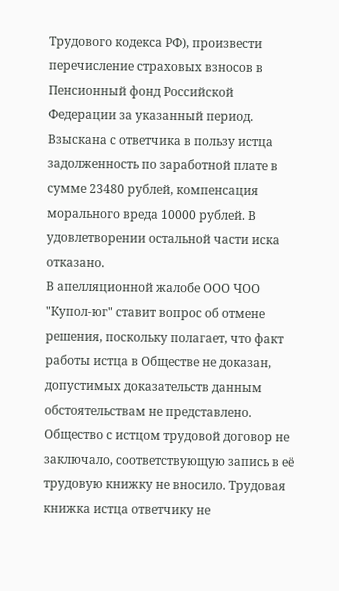Трудового кодекса РФ), произвести перечисление страховых взносов в Пенсионный фонд Российской Федерации за указанный период. Взыскана с ответчика в пользу истца задолженность по заработной плате в сумме 23480 рублей, компенсация морального вреда 10000 рублей. В удовлетворении остальной части иска отказано.
В апелляционной жалобе ООО ЧОО "Купол-юг" ставит вопрос об отмене решения, поскольку полагает, что факт работы истца в Обществе не доказан, допустимых доказательств данным обстоятельствам не представлено. Общество с истцом трудовой договор не заключало, соответствующую запись в её трудовую книжку не вносило. Трудовая книжка истца ответчику не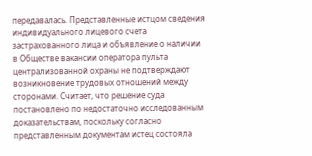передавалась. Представленные истцом сведения индивидуального лицевого счета застрахованного лица и объявление о наличии в Обществе вакансии оператора пульта централизованной охраны не подтверждают возникновение трудовых отношений между сторонами. Считает, что решение суда постановлено по недостаточно исследованным доказательствам, поскольку согласно представленным документам истец состояла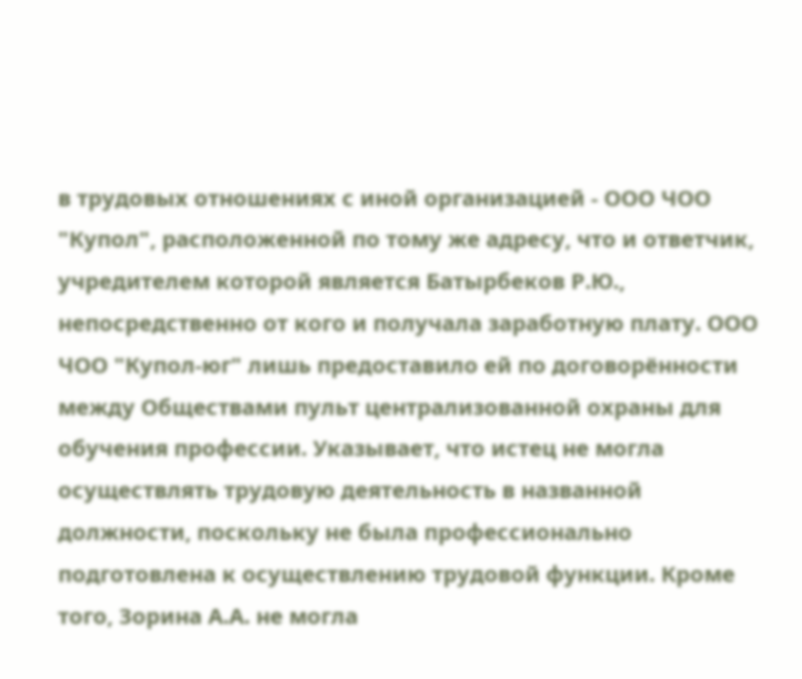в трудовых отношениях с иной организацией - ООО ЧОО "Купол", расположенной по тому же адресу, что и ответчик, учредителем которой является Батырбеков Р.Ю., непосредственно от кого и получала заработную плату. ООО ЧОО "Купол-юг" лишь предоставило ей по договорённости между Обществами пульт централизованной охраны для обучения профессии. Указывает, что истец не могла осуществлять трудовую деятельность в названной должности, поскольку не была профессионально подготовлена к осуществлению трудовой функции. Кроме того, Зорина А.А. не могла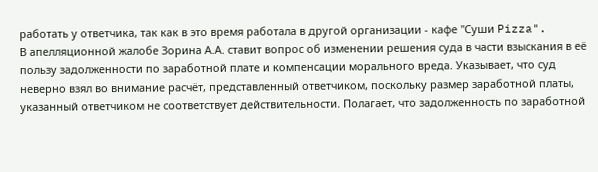работать у ответчика, так как в это время работала в другой организации - кафе "Суши Pizza".
В апелляционной жалобе Зорина А.А. ставит вопрос об изменении решения суда в части взыскания в её пользу задолженности по заработной плате и компенсации морального вреда. Указывает, что суд неверно взял во внимание расчёт, представленный ответчиком, поскольку размер заработной платы, указанный ответчиком не соответствует действительности. Полагает, что задолженность по заработной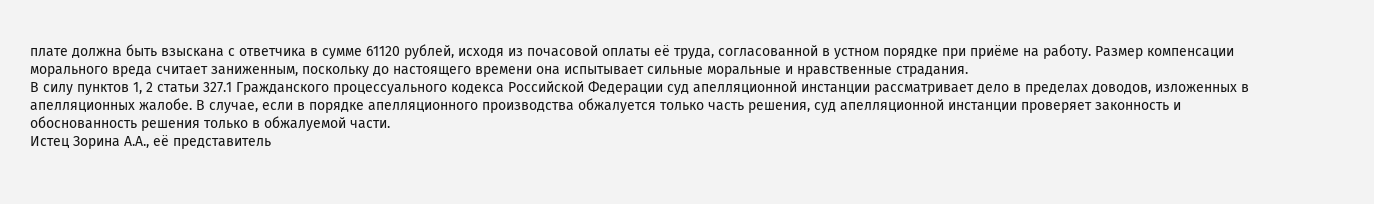плате должна быть взыскана с ответчика в сумме 61120 рублей, исходя из почасовой оплаты её труда, согласованной в устном порядке при приёме на работу. Размер компенсации морального вреда считает заниженным, поскольку до настоящего времени она испытывает сильные моральные и нравственные страдания.
В силу пунктов 1, 2 статьи 327.1 Гражданского процессуального кодекса Российской Федерации суд апелляционной инстанции рассматривает дело в пределах доводов, изложенных в апелляционных жалобе. В случае, если в порядке апелляционного производства обжалуется только часть решения, суд апелляционной инстанции проверяет законность и обоснованность решения только в обжалуемой части.
Истец Зорина А.А., её представитель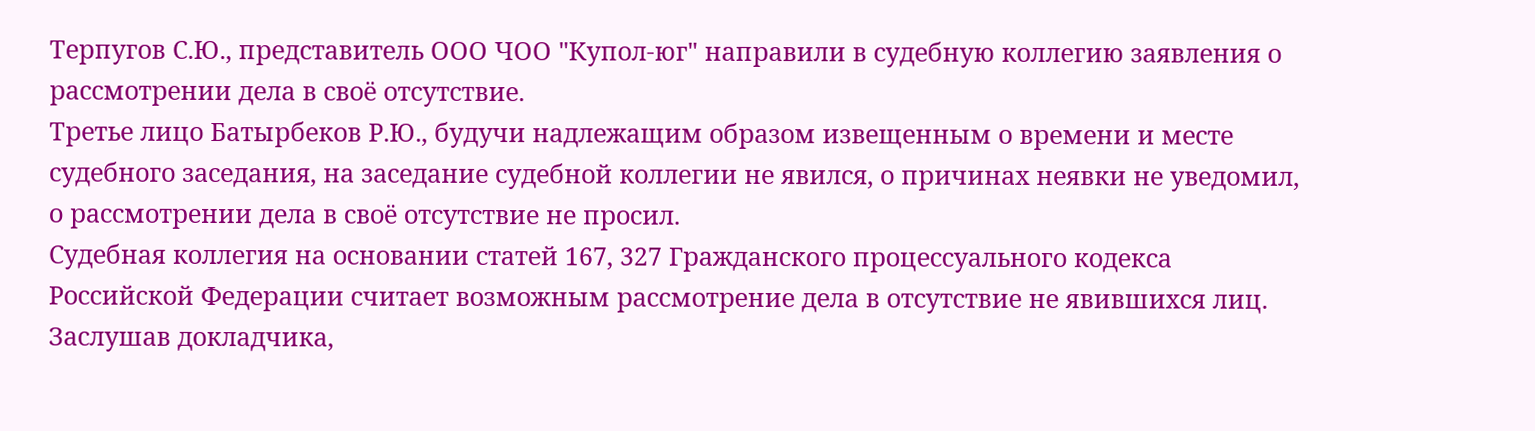Терпугов С.Ю., представитель ООО ЧОО "Купол-юг" направили в судебную коллегию заявления о рассмотрении дела в своё отсутствие.
Третье лицо Батырбеков Р.Ю., будучи надлежащим образом извещенным о времени и месте судебного заседания, на заседание судебной коллегии не явился, о причинах неявки не уведомил, о рассмотрении дела в своё отсутствие не просил.
Судебная коллегия на основании статей 167, 327 Гражданского процессуального кодекса Российской Федерации считает возможным рассмотрение дела в отсутствие не явившихся лиц.
Заслушав докладчика,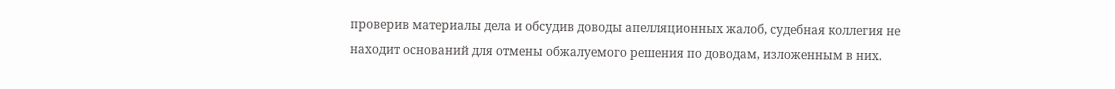проверив материалы дела и обсудив доводы апелляционных жалоб, судебная коллегия не находит оснований для отмены обжалуемого решения по доводам, изложенным в них.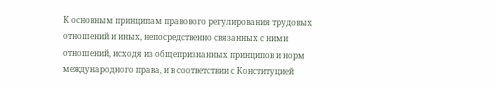К основным принципам правового регулирования трудовых отношений и иных, непосредственно связанных с ними отношений, исходя из общепризнанных принципов и норм международного права, и в соответствии с Конституцией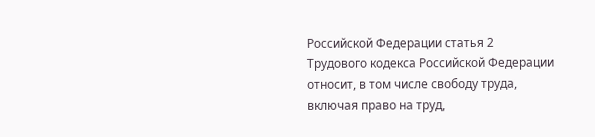Российской Федерации статья 2 Трудового кодекса Российской Федерации относит, в том числе свободу труда, включая право на труд,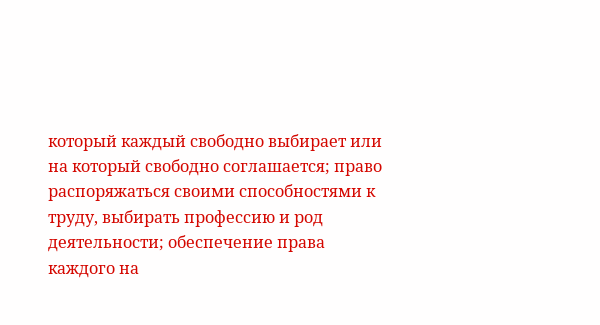который каждый свободно выбирает или на который свободно соглашается; право распоряжаться своими способностями к труду, выбирать профессию и род деятельности; обеспечение права каждого на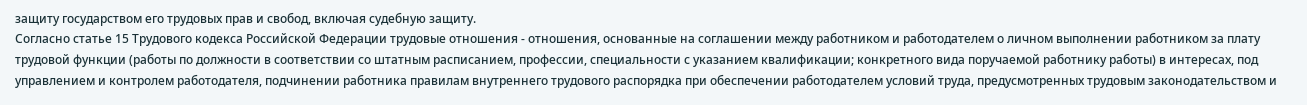защиту государством его трудовых прав и свобод, включая судебную защиту.
Согласно статье 15 Трудового кодекса Российской Федерации трудовые отношения - отношения, основанные на соглашении между работником и работодателем о личном выполнении работником за плату трудовой функции (работы по должности в соответствии со штатным расписанием, профессии, специальности с указанием квалификации; конкретного вида поручаемой работнику работы) в интересах, под управлением и контролем работодателя, подчинении работника правилам внутреннего трудового распорядка при обеспечении работодателем условий труда, предусмотренных трудовым законодательством и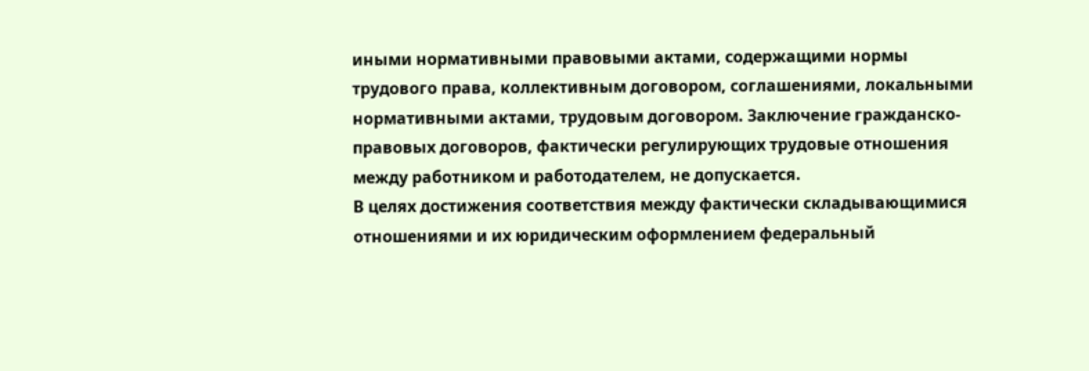иными нормативными правовыми актами, содержащими нормы трудового права, коллективным договором, соглашениями, локальными нормативными актами, трудовым договором. Заключение гражданско-правовых договоров, фактически регулирующих трудовые отношения между работником и работодателем, не допускается.
В целях достижения соответствия между фактически складывающимися отношениями и их юридическим оформлением федеральный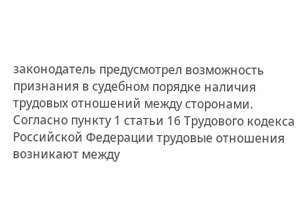законодатель предусмотрел возможность признания в судебном порядке наличия трудовых отношений между сторонами.
Согласно пункту 1 статьи 16 Трудового кодекса Российской Федерации трудовые отношения возникают между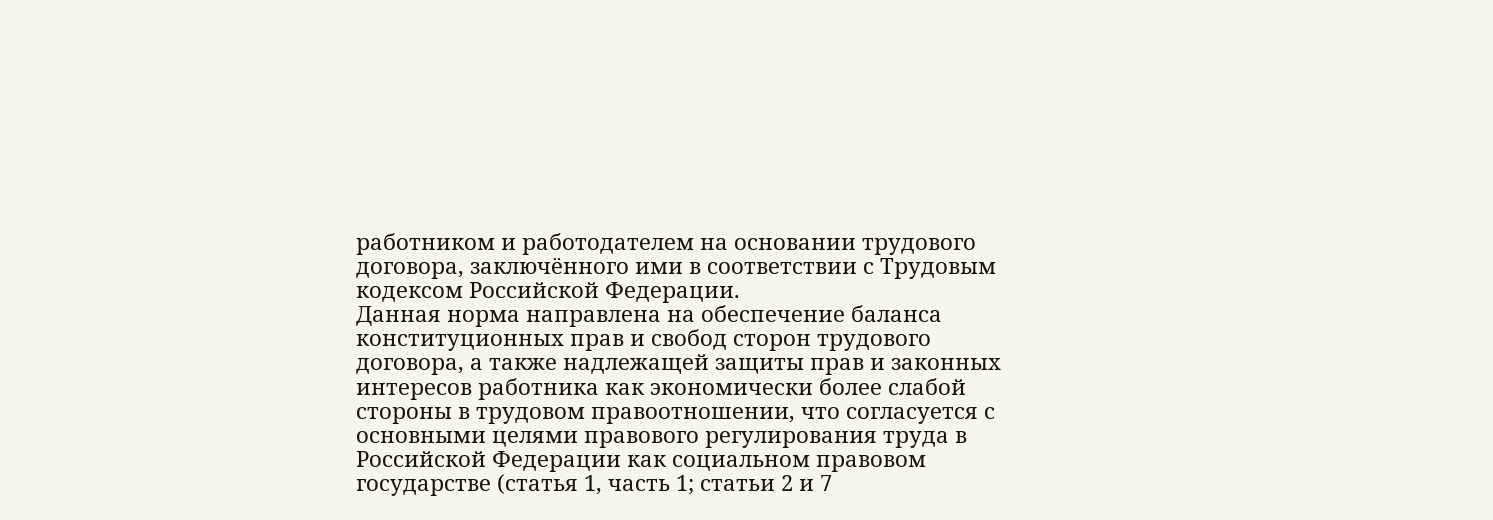работником и работодателем на основании трудового договора, заключённого ими в соответствии с Трудовым кодексом Российской Федерации.
Данная норма направлена на обеспечение баланса конституционных прав и свобод сторон трудового договора, а также надлежащей защиты прав и законных интересов работника как экономически более слабой стороны в трудовом правоотношении, что согласуется с основными целями правового регулирования труда в Российской Федерации как социальном правовом государстве (статья 1, часть 1; статьи 2 и 7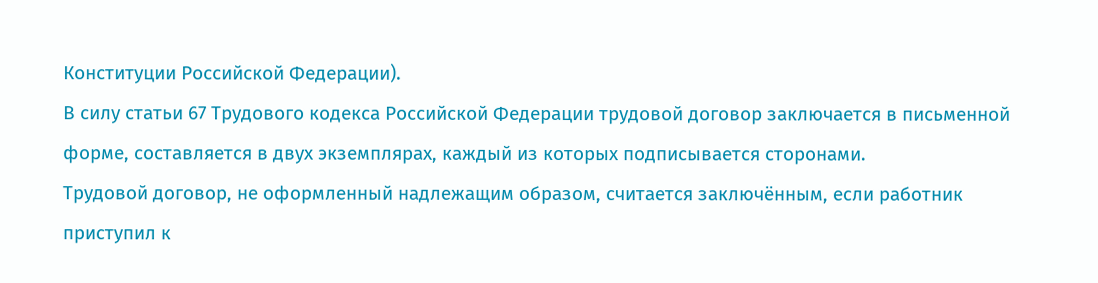Конституции Российской Федерации).
В силу статьи 67 Трудового кодекса Российской Федерации трудовой договор заключается в письменной форме, составляется в двух экземплярах, каждый из которых подписывается сторонами.
Трудовой договор, не оформленный надлежащим образом, считается заключённым, если работник приступил к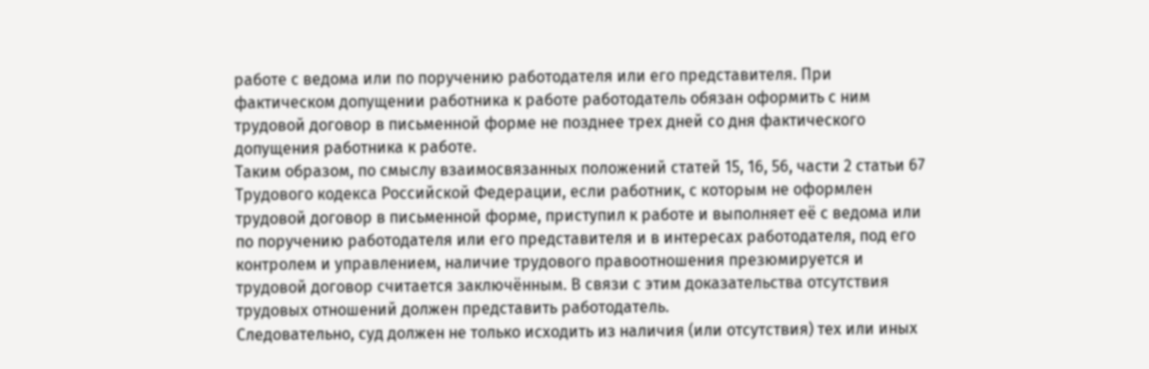работе с ведома или по поручению работодателя или его представителя. При фактическом допущении работника к работе работодатель обязан оформить с ним трудовой договор в письменной форме не позднее трех дней со дня фактического допущения работника к работе.
Таким образом, по смыслу взаимосвязанных положений статей 15, 16, 56, части 2 статьи 67 Трудового кодекса Российской Федерации, если работник, с которым не оформлен трудовой договор в письменной форме, приступил к работе и выполняет её с ведома или по поручению работодателя или его представителя и в интересах работодателя, под его контролем и управлением, наличие трудового правоотношения презюмируется и трудовой договор считается заключённым. В связи с этим доказательства отсутствия трудовых отношений должен представить работодатель.
Следовательно, суд должен не только исходить из наличия (или отсутствия) тех или иных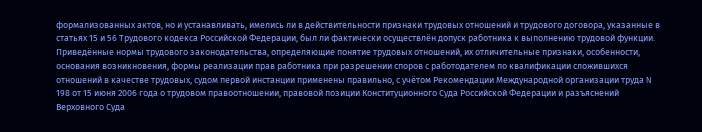формализованных актов, но и устанавливать, имелись ли в действительности признаки трудовых отношений и трудового договора, указанные в статьях 15 и 56 Трудового кодекса Российской Федерации, был ли фактически осуществлён допуск работника к выполнению трудовой функции.
Приведённые нормы трудового законодательства, определяющие понятие трудовых отношений, их отличительные признаки, особенности, основания возникновения, формы реализации прав работника при разрешении споров с работодателем по квалификации сложившихся отношений в качестве трудовых, судом первой инстанции применены правильно, с учётом Рекомендации Международной организации труда N 198 от 15 июня 2006 года о трудовом правоотношении, правовой позиции Конституционного Суда Российской Федерации и разъяснений Верховного Суда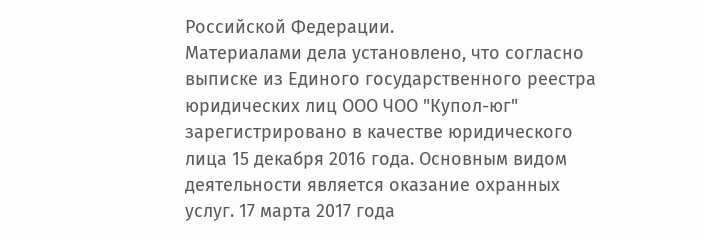Российской Федерации.
Материалами дела установлено, что согласно выписке из Единого государственного реестра юридических лиц ООО ЧОО "Купол-юг" зарегистрировано в качестве юридического лица 15 декабря 2016 года. Основным видом деятельности является оказание охранных услуг. 17 марта 2017 года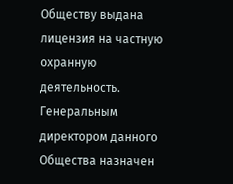Обществу выдана лицензия на частную охранную деятельность. Генеральным директором данного Общества назначен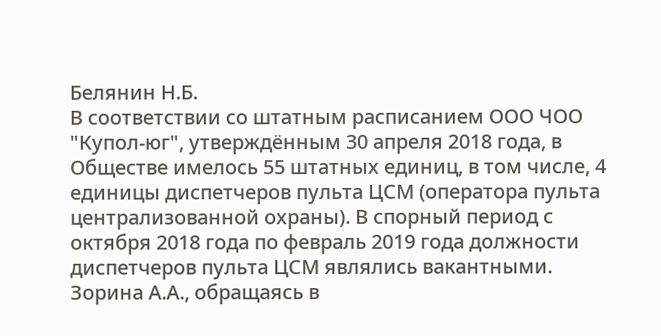Белянин Н.Б.
В соответствии со штатным расписанием ООО ЧОО "Купол-юг", утверждённым 30 апреля 2018 года, в Обществе имелось 55 штатных единиц, в том числе, 4 единицы диспетчеров пульта ЦСМ (оператора пульта централизованной охраны). В спорный период с октября 2018 года по февраль 2019 года должности диспетчеров пульта ЦСМ являлись вакантными.
Зорина А.А., обращаясь в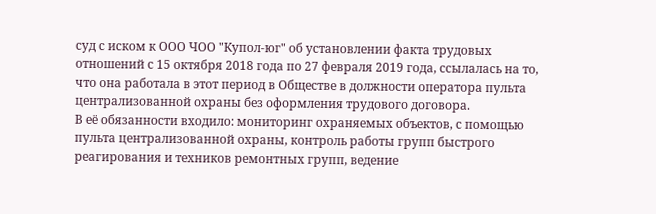суд с иском к ООО ЧОО "Купол-юг" об установлении факта трудовых отношений с 15 октября 2018 года по 27 февраля 2019 года, ссылалась на то, что она работала в этот период в Обществе в должности оператора пульта централизованной охраны без оформления трудового договора.
В её обязанности входило: мониторинг охраняемых объектов, с помощью пульта централизованной охраны, контроль работы групп быстрого реагирования и техников ремонтных групп, ведение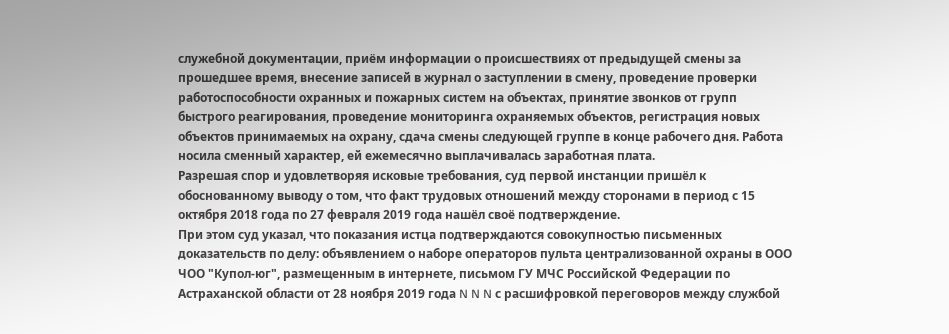служебной документации, приём информации о происшествиях от предыдущей смены за прошедшее время, внесение записей в журнал о заступлении в смену, проведение проверки работоспособности охранных и пожарных систем на объектах, принятие звонков от групп быстрого реагирования, проведение мониторинга охраняемых объектов, регистрация новых объектов принимаемых на охрану, сдача смены следующей группе в конце рабочего дня. Работа носила сменный характер, ей ежемесячно выплачивалась заработная плата.
Разрешая спор и удовлетворяя исковые требования, суд первой инстанции пришёл к обоснованному выводу о том, что факт трудовых отношений между сторонами в период с 15 октября 2018 года по 27 февраля 2019 года нашёл своё подтверждение.
При этом суд указал, что показания истца подтверждаются совокупностью письменных доказательств по делу: объявлением о наборе операторов пульта централизованной охраны в ООО ЧОО "Купол-юг", размещенным в интернете, письмом ГУ МЧС Российской Федерации по Астраханской области от 28 ноября 2019 года N N N с расшифровкой переговоров между службой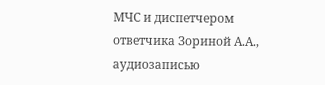МЧС и диспетчером ответчика Зориной А.А., аудиозаписью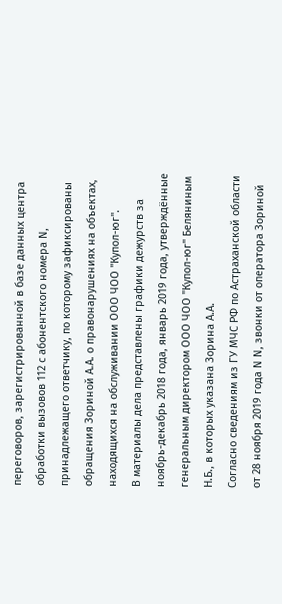переговоров, зарегистрированной в базе данных центра обработки вызовов 112 с абонентского номера N, принадлежащего ответчику, по которому зафиксированы обращения Зориной А.А. о правонарушениях на объектах, находящихся на обслуживании ООО ЧОО "Купол-юг".
В материалы дела представлены графики дежурств за ноябрь-декабрь 2018 года, январь 2019 года, утверждённые генеральным директором ООО ЧОО "Купол-юг" Беляниным Н.Б., в которых указана Зорина А.А.
Согласно сведениям из ГУ МЧС РФ по Астраханской области от 28 ноября 2019 года N N, звонки от оператора Зориной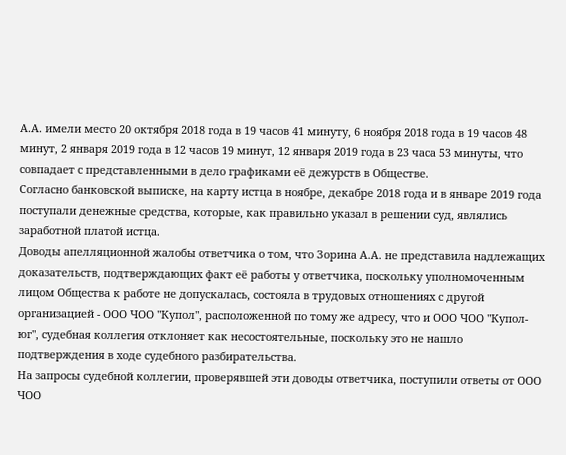А.А. имели место 20 октября 2018 года в 19 часов 41 минуту, 6 ноября 2018 года в 19 часов 48 минут, 2 января 2019 года в 12 часов 19 минут, 12 января 2019 года в 23 часа 53 минуты, что совпадает с представленными в дело графиками её дежурств в Обществе.
Согласно банковской выписке, на карту истца в ноябре, декабре 2018 года и в январе 2019 года поступали денежные средства, которые, как правильно указал в решении суд, являлись заработной платой истца.
Доводы апелляционной жалобы ответчика о том, что Зорина А.А. не представила надлежащих доказательств, подтверждающих факт её работы у ответчика, поскольку уполномоченным лицом Общества к работе не допускалась, состояла в трудовых отношениях с другой организацией - ООО ЧОО "Купол", расположенной по тому же адресу, что и ООО ЧОО "Купол-юг", судебная коллегия отклоняет как несостоятельные, поскольку это не нашло подтверждения в ходе судебного разбирательства.
На запросы судебной коллегии, проверявшей эти доводы ответчика, поступили ответы от ООО ЧОО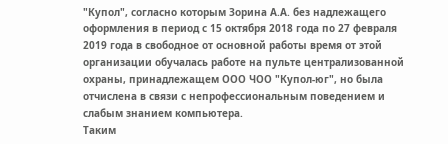"Купол", согласно которым Зорина А.А. без надлежащего оформления в период с 15 октября 2018 года по 27 февраля 2019 года в свободное от основной работы время от этой организации обучалась работе на пульте централизованной охраны, принадлежащем ООО ЧОО "Купол-юг", но была отчислена в связи с непрофессиональным поведением и слабым знанием компьютера.
Таким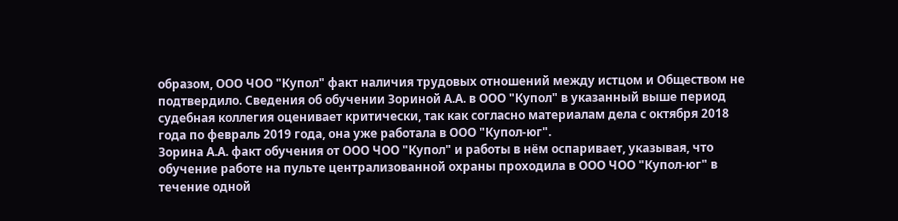образом, ООО ЧОО "Купол" факт наличия трудовых отношений между истцом и Обществом не подтвердило. Сведения об обучении Зориной А.А. в ООО "Купол" в указанный выше период судебная коллегия оценивает критически, так как согласно материалам дела с октября 2018 года по февраль 2019 года, она уже работала в ООО "Купол-юг".
Зорина А.А. факт обучения от ООО ЧОО "Купол" и работы в нём оспаривает, указывая, что обучение работе на пульте централизованной охраны проходила в ООО ЧОО "Купол-юг" в течение одной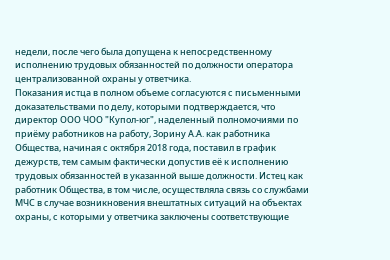недели, после чего была допущена к непосредственному исполнению трудовых обязанностей по должности оператора централизованной охраны у ответчика.
Показания истца в полном объеме согласуются с письменными доказательствами по делу, которыми подтверждается, что директор ООО ЧОО "Купол-юг", наделенный полномочиями по приёму работников на работу, Зорину А.А. как работника Общества, начиная с октября 2018 года, поставил в график дежурств, тем самым фактически допустив её к исполнению трудовых обязанностей в указанной выше должности. Истец как работник Общества, в том числе, осуществляла связь со службами МЧС в случае возникновения внештатных ситуаций на объектах охраны, с которыми у ответчика заключены соответствующие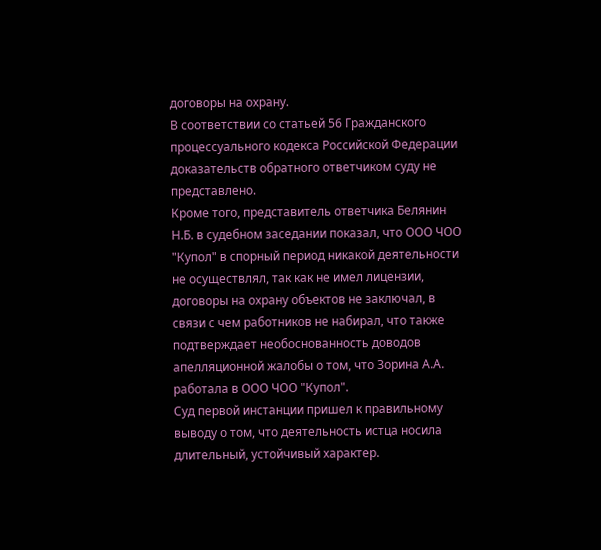договоры на охрану.
В соответствии со статьей 56 Гражданского процессуального кодекса Российской Федерации доказательств обратного ответчиком суду не представлено.
Кроме того, представитель ответчика Белянин Н.Б. в судебном заседании показал, что ООО ЧОО "Купол" в спорный период никакой деятельности не осуществлял, так как не имел лицензии, договоры на охрану объектов не заключал, в связи с чем работников не набирал, что также подтверждает необоснованность доводов апелляционной жалобы о том, что Зорина А.А. работала в ООО ЧОО "Купол".
Суд первой инстанции пришел к правильному выводу о том, что деятельность истца носила длительный, устойчивый характер.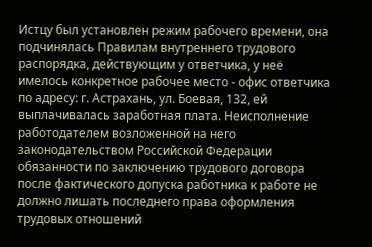Истцу был установлен режим рабочего времени, она подчинялась Правилам внутреннего трудового распорядка, действующим у ответчика, у неё имелось конкретное рабочее место - офис ответчика по адресу: г. Астрахань, ул. Боевая, 132, ей выплачивалась заработная плата. Неисполнение работодателем возложенной на него законодательством Российской Федерации обязанности по заключению трудового договора после фактического допуска работника к работе не должно лишать последнего права оформления трудовых отношений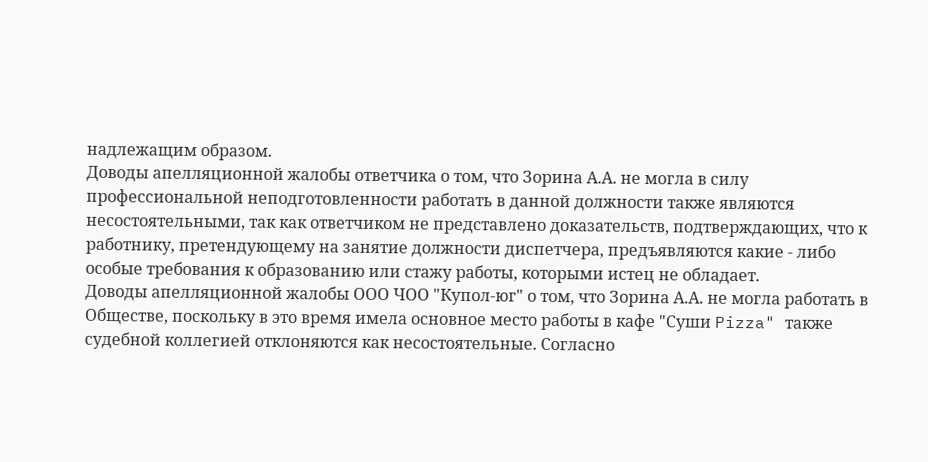надлежащим образом.
Доводы апелляционной жалобы ответчика о том, что Зорина А.А. не могла в силу профессиональной неподготовленности работать в данной должности также являются несостоятельными, так как ответчиком не представлено доказательств, подтверждающих, что к работнику, претендующему на занятие должности диспетчера, предъявляются какие - либо особые требования к образованию или стажу работы, которыми истец не обладает.
Доводы апелляционной жалобы ООО ЧОО "Купол-юг" о том, что Зорина А.А. не могла работать в Обществе, поскольку в это время имела основное место работы в кафе "Суши Pizza" также судебной коллегией отклоняются как несостоятельные. Согласно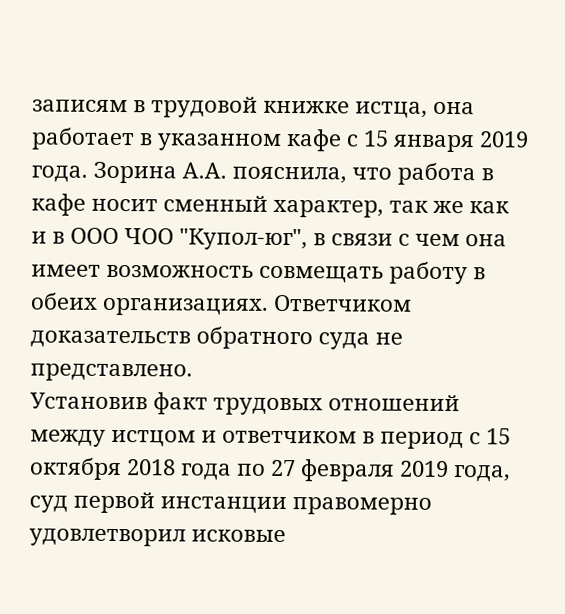записям в трудовой книжке истца, она работает в указанном кафе с 15 января 2019 года. Зорина А.А. пояснила, что работа в кафе носит сменный характер, так же как и в ООО ЧОО "Купол-юг", в связи с чем она имеет возможность совмещать работу в обеих организациях. Ответчиком доказательств обратного суда не представлено.
Установив факт трудовых отношений между истцом и ответчиком в период с 15 октября 2018 года по 27 февраля 2019 года, суд первой инстанции правомерно удовлетворил исковые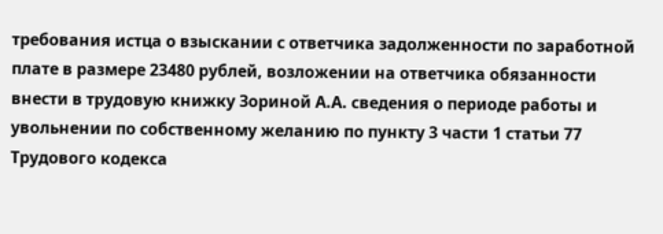требования истца о взыскании с ответчика задолженности по заработной плате в размере 23480 рублей, возложении на ответчика обязанности внести в трудовую книжку Зориной А.А. сведения о периоде работы и увольнении по собственному желанию по пункту 3 части 1 статьи 77 Трудового кодекса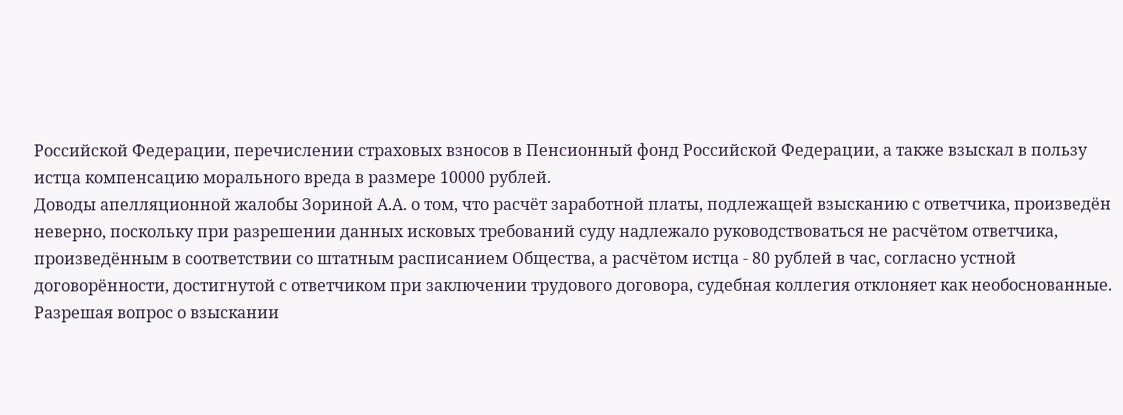Российской Федерации, перечислении страховых взносов в Пенсионный фонд Российской Федерации, а также взыскал в пользу истца компенсацию морального вреда в размере 10000 рублей.
Доводы апелляционной жалобы Зориной А.А. о том, что расчёт заработной платы, подлежащей взысканию с ответчика, произведён неверно, поскольку при разрешении данных исковых требований суду надлежало руководствоваться не расчётом ответчика, произведённым в соответствии со штатным расписанием Общества, а расчётом истца - 80 рублей в час, согласно устной договорённости, достигнутой с ответчиком при заключении трудового договора, судебная коллегия отклоняет как необоснованные.
Разрешая вопрос о взыскании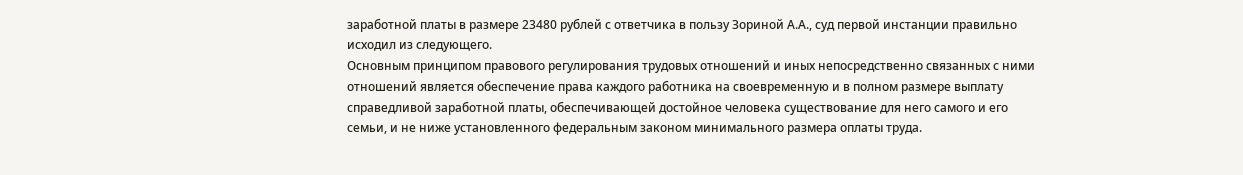заработной платы в размере 23480 рублей с ответчика в пользу Зориной А.А., суд первой инстанции правильно исходил из следующего.
Основным принципом правового регулирования трудовых отношений и иных непосредственно связанных с ними отношений является обеспечение права каждого работника на своевременную и в полном размере выплату справедливой заработной платы, обеспечивающей достойное человека существование для него самого и его семьи, и не ниже установленного федеральным законом минимального размера оплаты труда.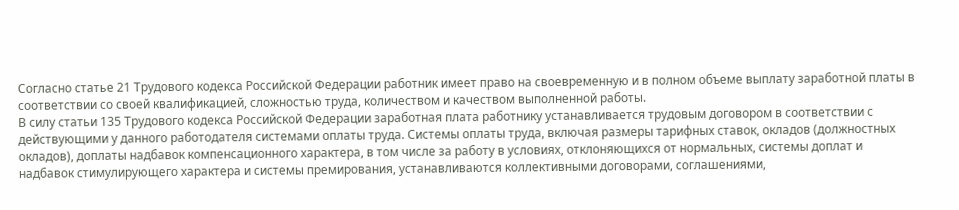Согласно статье 21 Трудового кодекса Российской Федерации работник имеет право на своевременную и в полном объеме выплату заработной платы в соответствии со своей квалификацией, сложностью труда, количеством и качеством выполненной работы.
В силу статьи 135 Трудового кодекса Российской Федерации заработная плата работнику устанавливается трудовым договором в соответствии с действующими у данного работодателя системами оплаты труда. Системы оплаты труда, включая размеры тарифных ставок, окладов (должностных окладов), доплаты надбавок компенсационного характера, в том числе за работу в условиях, отклоняющихся от нормальных, системы доплат и надбавок стимулирующего характера и системы премирования, устанавливаются коллективными договорами, соглашениями,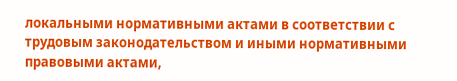локальными нормативными актами в соответствии с трудовым законодательством и иными нормативными правовыми актами,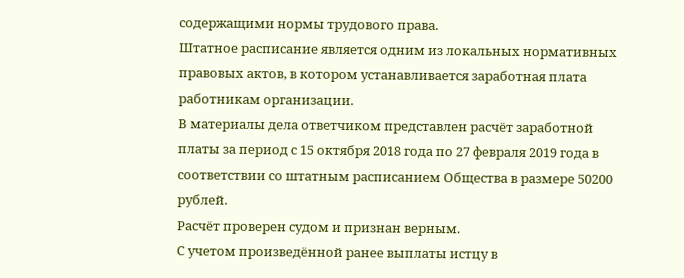содержащими нормы трудового права.
Штатное расписание является одним из локальных нормативных правовых актов, в котором устанавливается заработная плата работникам организации.
В материалы дела ответчиком представлен расчёт заработной платы за период с 15 октября 2018 года по 27 февраля 2019 года в соответствии со штатным расписанием Общества в размере 50200 рублей.
Расчёт проверен судом и признан верным.
С учетом произведённой ранее выплаты истцу в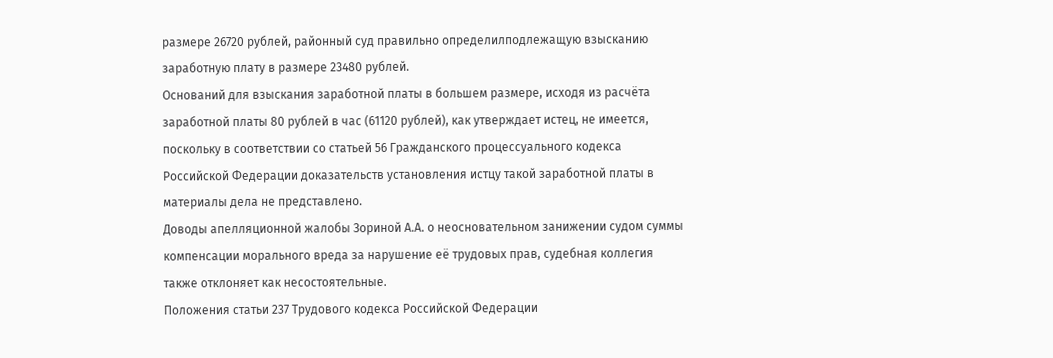размере 26720 рублей, районный суд правильно определилподлежащую взысканию заработную плату в размере 23480 рублей.
Оснований для взыскания заработной платы в большем размере, исходя из расчёта заработной платы 80 рублей в час (61120 рублей), как утверждает истец, не имеется, поскольку в соответствии со статьей 56 Гражданского процессуального кодекса Российской Федерации доказательств установления истцу такой заработной платы в материалы дела не представлено.
Доводы апелляционной жалобы Зориной А.А. о неосновательном занижении судом суммы компенсации морального вреда за нарушение её трудовых прав, судебная коллегия также отклоняет как несостоятельные.
Положения статьи 237 Трудового кодекса Российской Федерации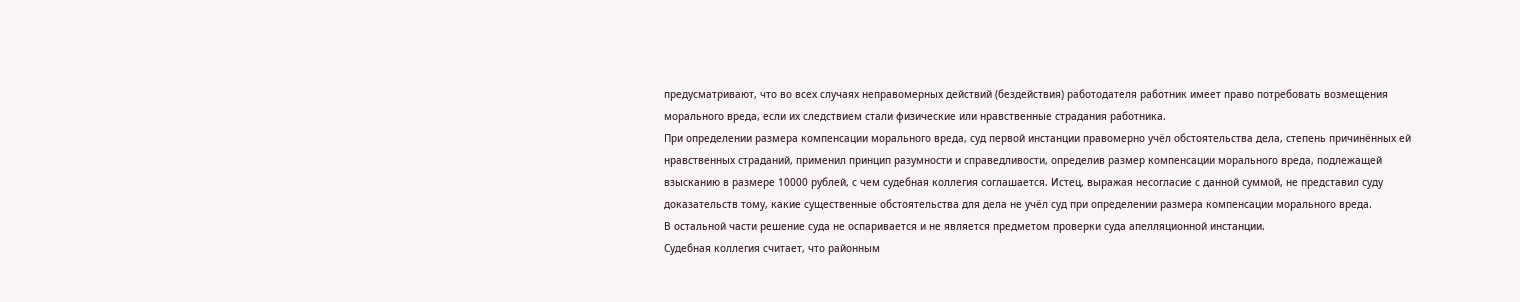предусматривают, что во всех случаях неправомерных действий (бездействия) работодателя работник имеет право потребовать возмещения морального вреда, если их следствием стали физические или нравственные страдания работника.
При определении размера компенсации морального вреда, суд первой инстанции правомерно учёл обстоятельства дела, степень причинённых ей нравственных страданий, применил принцип разумности и справедливости, определив размер компенсации морального вреда, подлежащей взысканию в размере 10000 рублей, с чем судебная коллегия соглашается. Истец, выражая несогласие с данной суммой, не представил суду доказательств тому, какие существенные обстоятельства для дела не учёл суд при определении размера компенсации морального вреда.
В остальной части решение суда не оспаривается и не является предметом проверки суда апелляционной инстанции.
Судебная коллегия считает, что районным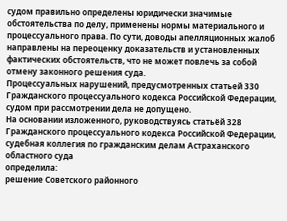судом правильно определены юридически значимые обстоятельства по делу, применены нормы материального и процессуального права. По сути, доводы апелляционных жалоб направлены на переоценку доказательств и установленных фактических обстоятельств, что не может повлечь за собой отмену законного решения суда.
Процессуальных нарушений, предусмотренных статьей 330 Гражданского процессуального кодекса Российской Федерации, судом при рассмотрении дела не допущено.
На основании изложенного, руководствуясь статьёй 328 Гражданского процессуального кодекса Российской Федерации, судебная коллегия по гражданским делам Астраханского областного суда
определила:
решение Советского районного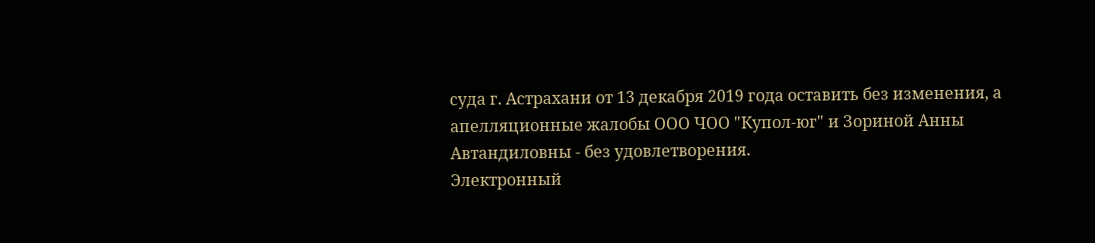суда г. Астрахани от 13 декабря 2019 года оставить без изменения, а апелляционные жалобы ООО ЧОО "Купол-юг" и Зориной Анны Автандиловны - без удовлетворения.
Электронный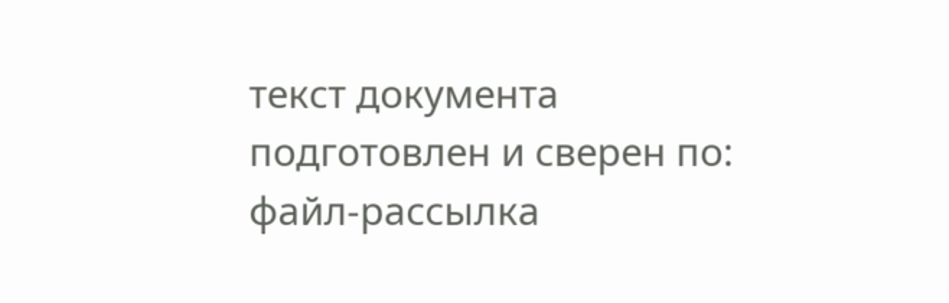текст документа
подготовлен и сверен по:
файл-рассылка